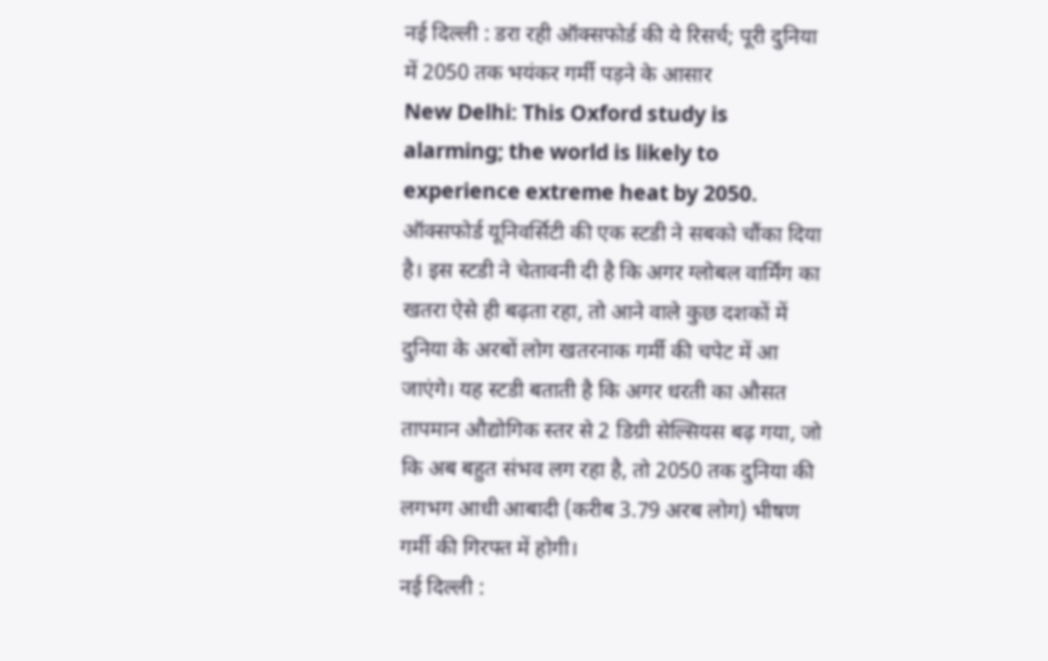नई दिल्ली : डरा रही ऑक्सफोर्ड की ये रिसर्च; पूरी दुनिया में 2050 तक भयंकर गर्मी पड़ने के आसार
New Delhi: This Oxford study is alarming; the world is likely to experience extreme heat by 2050.
ऑक्सफोर्ड यूनिवर्सिटी की एक स्टडी ने सबको चौंका दिया है। इस स्टडी ने चेतावनी दी है कि अगर ग्लोबल वार्मिंग का खतरा ऐसे ही बढ़ता रहा, तो आने वाले कुछ दशकों में दुनिया के अरबों लोग खतरनाक गर्मी की चपेट में आ जाएंगे। यह स्टडी बताती है कि अगर धरती का औसत तापमान औद्योगिक स्तर से 2 डिग्री सेल्सियस बढ़ गया, जो कि अब बहुत संभव लग रहा है, तो 2050 तक दुनिया की लगभग आधी आबादी (करीब 3.79 अरब लोग) भीषण गर्मी की गिरफ्त में होगी।
नई दिल्ली :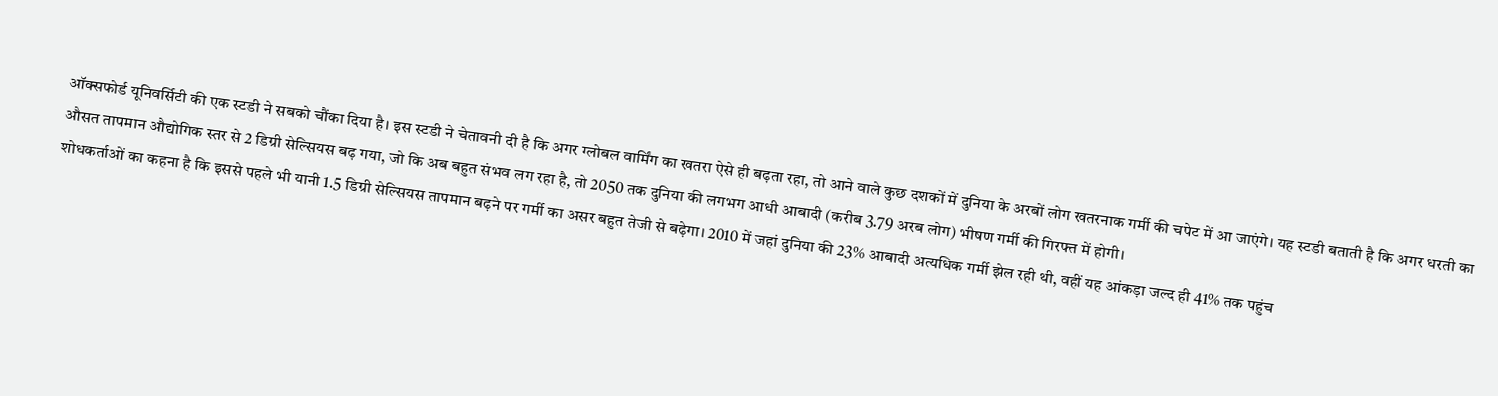ऑक्सफोर्ड यूनिवर्सिटी की एक स्टडी ने सबको चौंका दिया है। इस स्टडी ने चेतावनी दी है कि अगर ग्लोबल वार्मिंग का खतरा ऐसे ही बढ़ता रहा, तो आने वाले कुछ दशकों में दुनिया के अरबों लोग खतरनाक गर्मी की चपेट में आ जाएंगे। यह स्टडी बताती है कि अगर धरती का औसत तापमान औद्योगिक स्तर से 2 डिग्री सेल्सियस बढ़ गया, जो कि अब बहुत संभव लग रहा है, तो 2050 तक दुनिया की लगभग आधी आबादी (करीब 3.79 अरब लोग) भीषण गर्मी की गिरफ्त में होगी।
शोधकर्ताओं का कहना है कि इससे पहले भी यानी 1.5 डिग्री सेल्सियस तापमान बढ़ने पर गर्मी का असर बहुत तेजी से बढ़ेगा। 2010 में जहां दुनिया की 23% आबादी अत्यधिक गर्मी झेल रही थी, वहीं यह आंकड़ा जल्द ही 41% तक पहुंच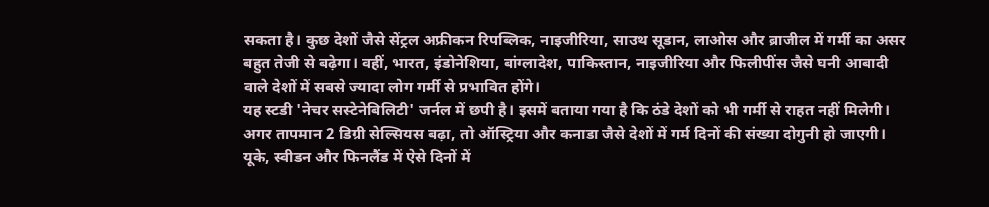सकता है। कुछ देशों जैसे सेंट्रल अफ्रीकन रिपब्लिक, नाइजीरिया, साउथ सूडान, लाओस और ब्राजील में गर्मी का असर बहुत तेजी से बढ़ेगा। वहीं, भारत, इंडोनेशिया, बांग्लादेश, पाकिस्तान, नाइजीरिया और फिलीपींस जैसे घनी आबादी वाले देशों में सबसे ज्यादा लोग गर्मी से प्रभावित होंगे।
यह स्टडी 'नेचर सस्टेनेबिलिटी' जर्नल में छपी है। इसमें बताया गया है कि ठंडे देशों को भी गर्मी से राहत नहीं मिलेगी। अगर तापमान 2 डिग्री सेल्सियस बढ़ा, तो ऑस्ट्रिया और कनाडा जैसे देशों में गर्म दिनों की संख्या दोगुनी हो जाएगी। यूके, स्वीडन और फिनलैंड में ऐसे दिनों में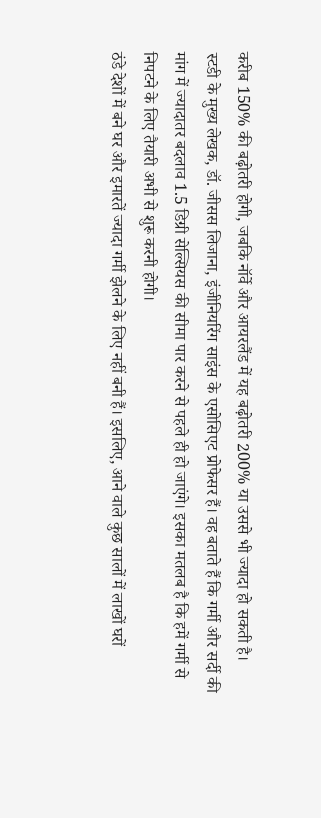करीब 150% की बढ़ोतरी होगी, जबकि नॉर्वे और आयरलैंड में यह बढ़ोतरी 200% या उससे भी ज्यादा हो सकती है।
स्टडी के मुख्य लेखक, डॉ. जीसस लिजाना, इंजीनियरिंग साइंस के एसोसिएट प्रोफेसर हैं। वह बताते हैं कि गर्मी और सर्दी की मांग में ज्यादातर बदलाव 1.5 डिग्री सेल्सियस की सीमा पार करने से पहले ही हो जाएंगे। इसका मतलब है कि हमें गर्मी से निपटने के लिए तैयारी अभी से शुरू करनी होगी।
ठंडे देशों में बने घर और इमारतें ज्यादा गर्मी झेलने के लिए नहीं बनी हैं। इसलिए, आने वाले कुछ सालों में लाखों घरों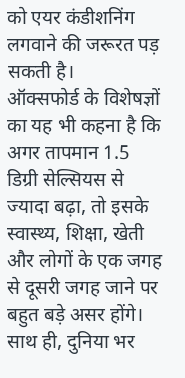को एयर कंडीशनिंग लगवाने की जरूरत पड़ सकती है।
ऑक्सफोर्ड के विशेषज्ञों का यह भी कहना है कि अगर तापमान 1.5 डिग्री सेल्सियस से ज्यादा बढ़ा, तो इसके स्वास्थ्य, शिक्षा, खेती और लोगों के एक जगह से दूसरी जगह जाने पर बहुत बड़े असर होंगे। साथ ही, दुनिया भर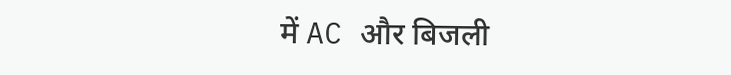में AC और बिजली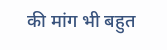की मांग भी बहुत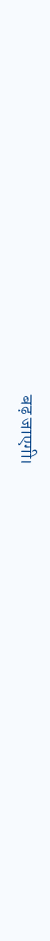बढ़ जाएगी।